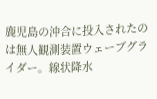鹿児島の沖合に投入されたのは無人観測装置ウェーブグライダー。線状降水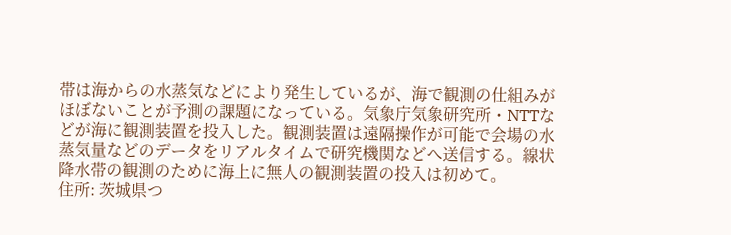帯は海からの水蒸気などにより発生しているが、海で観測の仕組みがほぼないことが予測の課題になっている。気象庁気象研究所・NTTなどが海に観測装置を投入した。観測装置は遠隔操作が可能で会場の水蒸気量などのデータをリアルタイムで研究機関などへ送信する。線状降水帯の観測のために海上に無人の観測装置の投入は初めて。
住所: 茨城県つ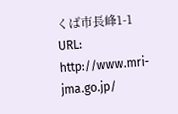くば市長峰1-1
URL: http://www.mri-jma.go.jp/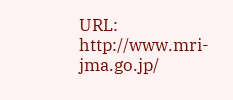URL: http://www.mri-jma.go.jp/